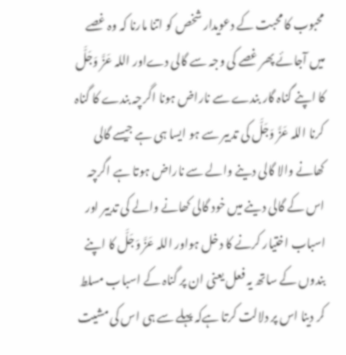محبوب کا محبت کے دعویدار شخص کو اتنا مارنا کہ وہ غصے میں آجائے پھر غصے کی وجہ سے گالی دےاور اللہ عَزَّ وَجَلَّ کا اپنے گناہ گار بندے سے ناراض ہونا اگرچہ بندے کا گناہ کرنا اللہ عَزَّ وَجَلَّ کی تدبیر سے ہو ایسا ہی ہے جیسے گالی کھانے والا گالی دینے والے سے ناراض ہوتا ہے اگرچہ اس کے گالی دینے میں خود گالی کھانے والے کی تدبیر اور اسباب اختیار کرنے کا دخل ہواور اللہ عَزَّ وَجَلَّ کا اپنے بندوں کے ساتھ یہ فعل یعنی ان پر گناہ کے اسباب مسلط کر دینا اس پر دلالت کرتا ہےکہ پہلے سے ہی اس کی مشیت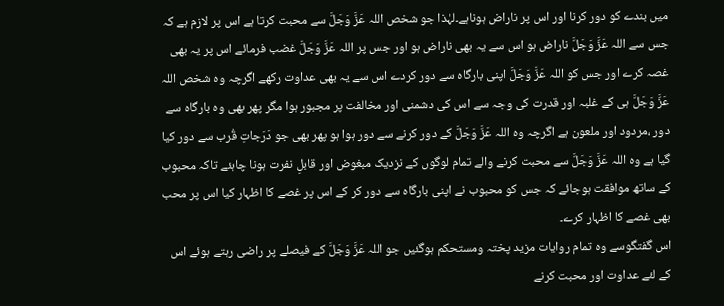میں بندے کو دور کرنا اور اس پر ناراض ہوناہے۔لہٰذا جو شخص اللہ عَزَّ وَجَلَّ سے محبت کرتا ہے اس پر لازم ہے کہ جس سے اللہ عَزَّ وَجَلَّ ناراض ہو اس سے یہ بھی ناراض ہو اور جس پر اللہ عَزَّ وَجَلَّ غضب فرمائے اس پر یہ بھی غصہ کرے اور جس کو اللہ عَزَّ وَجَلَّ اپنی بارگاہ سے دور کردے اس سے یہ بھی عداوت رکھے اگرچہ وہ شخص اللہ عَزَّ وَجَلَّ ہی کے غلبہ اور قدرت کی وجہ سے اس کی دشمنی اور مخالفت پر مجبور ہوا مگر پھر بھی وہ بارگاہ سے دور ،مردود اور ملعون ہے اگرچہ وہ اللہ عَزَّ وَجَلَّ کے دور کرنے سے دور ہوا ہو پھر بھی جو دَرَجاتِ قُرب سے دور کیا گیا ہے وہ اللہ عَزَّ وَجَلَّ سے محبت کرنے والے تمام لوگوں کے نزدیک مبغوض اور قابلِ نفرت ہونا چاہئے تاکہ محبوب کے ساتھ موافقت ہوجائے کہ جس کو محبوب نے اپنی بارگاہ سے دور کر کے اس پر غصے کا اظہار کیا اس پر محب بھی غصے کا اظہار کرے۔
اس گفتگوسے وہ تمام روایات مزید پختہ ومستحکم ہوگئیں جو اللہ عَزَّ وَجَلَّ کے فیصلے پر راضی رہتے ہوئے اس کے لئے عداوت اور محبت کرنے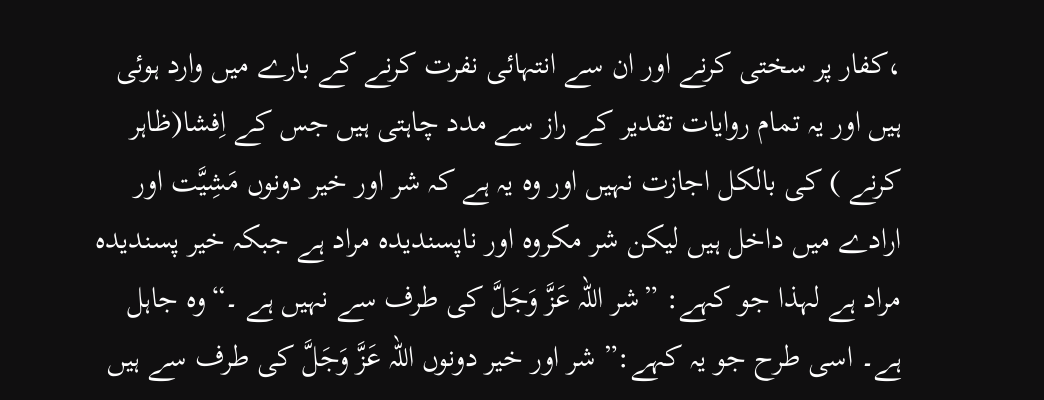،کفار پر سختی کرنے اور ان سے انتہائی نفرت کرنے کے بارے میں وارد ہوئی ہیں اور یہ تمام روایات تقدیر کے راز سے مدد چاہتی ہیں جس کے اِفشا(ظاہر کرنے ) کی بالکل اجازت نہیں اور وہ یہ ہے کہ شر اور خیر دونوں مَشِیَّت اور ارادے میں داخل ہیں لیکن شر مکروہ اور ناپسندیدہ مراد ہے جبکہ خیر پسندیدہ مراد ہے لہذا جو کہے: ”شر اللہ عَزَّ وَجَلَّ کی طرف سے نہیں ہے ۔“وہ جاہل ہے۔ اسی طرح جو یہ کہے:” شر اور خیر دونوں اللہ عَزَّ وَجَلَّ کی طرف سے ہیں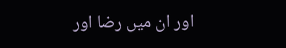اور ان میں رضا اور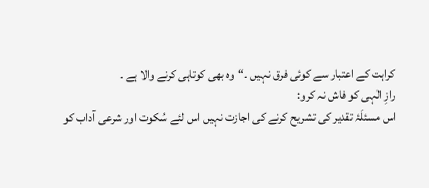کراہت کے اعتبار سے کوئی فرق نہیں ۔“وہ بھی کوتاہی کرنے والا ہے ۔
رازِ الٰہی کو فاش نہ کرو:
اس مسئلَۂ تقدیر کی تشریح کرنے کی اجازت نہیں اس لئے سُکوت اور شرعی آداب کو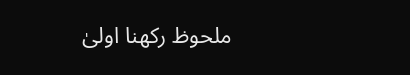ملحوظ رکھنا اولیٰ